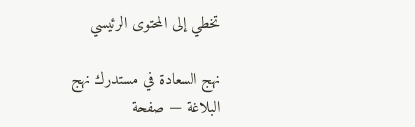تخطي إلى المحتوى الرئيسي

نهج السعادة في مستدرك نهج البلاغة — صفحة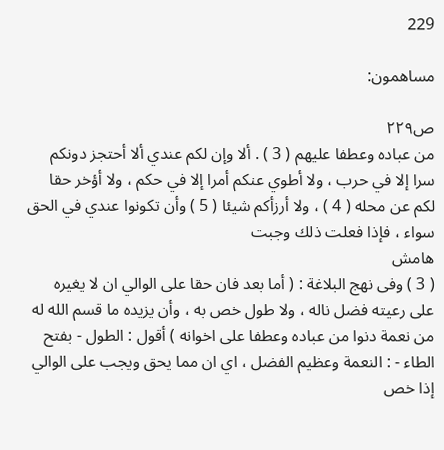229

مساهمون:

ص٢٢٩
من عباده وعطفا عليهم ( 3 ) . ألا وإن لكم عندي ألا أحتجز دونكم سرا إلا في حرب ، ولا أطوي عنكم أمرا إلا في حكم ، ولا أؤخر حقا لكم عن محله ( 4 ) ، ولا أرزأكم شيئا ( 5 ) وأن تكونوا عندي في الحق سواء ، فإذا فعلت ذلك وجبت
هامش
( 3 ) وفى نهج البلاغة : ( أما بعد فان حقا على الوالي ان لا يغيره على رعيته فضل ناله ، ولا طول خص به ، وأن يزيده ما قسم الله له من نعمة دنوا من عباده وعطفا على اخوانه ) أقول : الطول - بفتح الطاء - : النعمة وعظيم الفضل ، اي ان مما يحق ويجب على الوالي إذا خص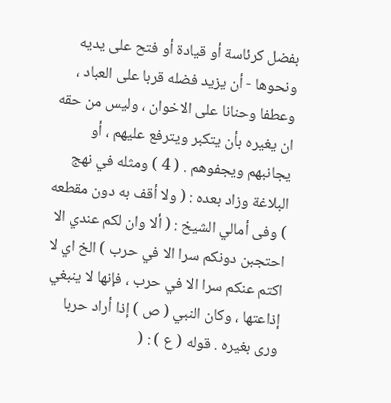بفضل كرئاسة أو قيادة أو فتح على يديه ونحوها - أن يزيد فضله قربا على العباد ، وعطفا وحنانا على الاخوان ، وليس من حقه ان يغيره بأن يتكبر ويترفع عليهم ، أو يجانبهم ويجفوهم . ( 4 ) ومثله في نهج البلاغة وزاد بعده : ( ولا أقف به دون مقطعه ) وفى أمالي الشيخ : ( ألا وان لكم عندي الا احتجبن دونكم سرا الا في حرب ) الخ اي لا اكتم عنكم سرا الا في حرب ، فإنها لا ينبغي إذاعتها ، وكان النبي ( ص ) إذا أراد حربا ورى بغيره . قوله ( ع ) : (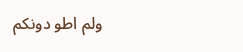ولم اطو دونكم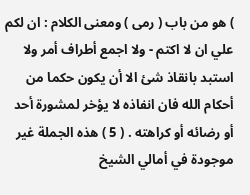) هو من باب ( رمى ) ومعنى الكلام : ان لكم علي ان لا اكتم - ولا اجمع أطراف أمر ولا استبد بانقاذ شئ الا أن يكون حكما من أحكام الله فان انفاذه لا يؤخر لمشورة أحد أو رضائه أو كراهته . ( 5 ) هذه الجملة غير موجودة في أمالي الشيخ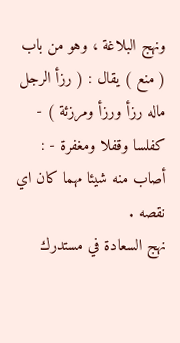ونهج البلاغة ، وهو من باب ( منع ) يقال : ( رزأ الرجل ماله رزأ ورزأ ومرزئة ) - كفلسا وقفلا ومغفرة - : أصاب منه شيئا مهما كان اي نقصه .
نهج السعادة في مستدرك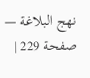نهج البلاغة — صفحة 229 |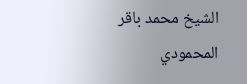الشيخ محمد باقر المحمودي